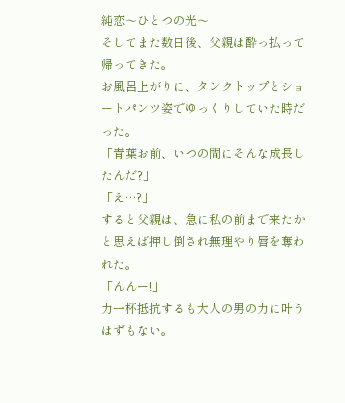純恋〜ひとつの光〜
そしてまた数日後、父親は酔っ払って帰ってきた。
お風呂上がりに、タンクトップとショートパンツ姿でゆっくりしていた時だった。
「青葉お前、いつの間にそんな成長したんだ?」
「え…?」
すると父親は、急に私の前まで来たかと思えば押し倒され無理やり唇を奪われた。
「んんー!」
力一杯抵抗するも大人の男の力に叶うはずもない。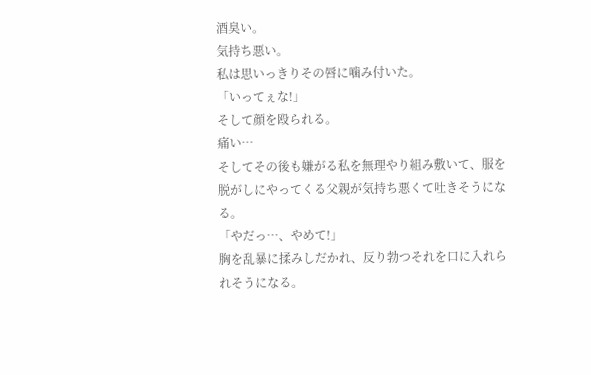酒臭い。
気持ち悪い。
私は思いっきりその唇に噛み付いた。
「いってぇな!」
そして顔を殴られる。
痛い…
そしてその後も嫌がる私を無理やり組み敷いて、服を脱がしにやってくる父親が気持ち悪くて吐きそうになる。
「やだっ…、やめて!」
胸を乱暴に揉みしだかれ、反り勃つそれを口に入れられそうになる。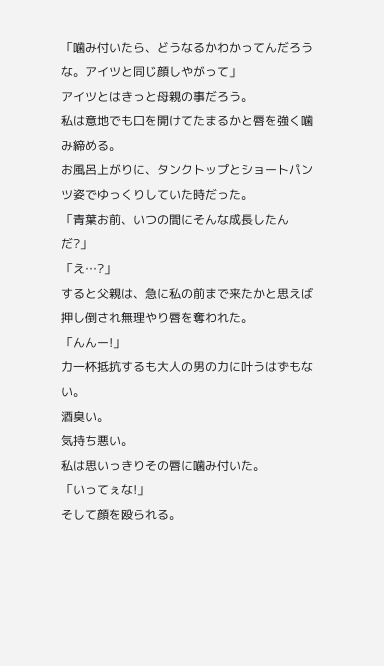「噛み付いたら、どうなるかわかってんだろうな。アイツと同じ顔しやがって」
アイツとはきっと母親の事だろう。
私は意地でも口を開けてたまるかと唇を強く噛み締める。
お風呂上がりに、タンクトップとショートパンツ姿でゆっくりしていた時だった。
「青葉お前、いつの間にそんな成長したんだ?」
「え…?」
すると父親は、急に私の前まで来たかと思えば押し倒され無理やり唇を奪われた。
「んんー!」
力一杯抵抗するも大人の男の力に叶うはずもない。
酒臭い。
気持ち悪い。
私は思いっきりその唇に噛み付いた。
「いってぇな!」
そして顔を殴られる。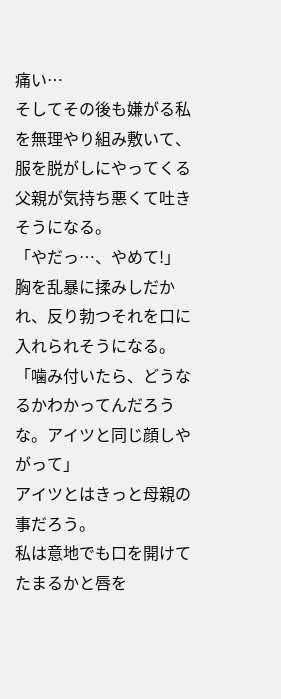痛い…
そしてその後も嫌がる私を無理やり組み敷いて、服を脱がしにやってくる父親が気持ち悪くて吐きそうになる。
「やだっ…、やめて!」
胸を乱暴に揉みしだかれ、反り勃つそれを口に入れられそうになる。
「噛み付いたら、どうなるかわかってんだろうな。アイツと同じ顔しやがって」
アイツとはきっと母親の事だろう。
私は意地でも口を開けてたまるかと唇を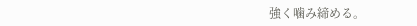強く噛み締める。